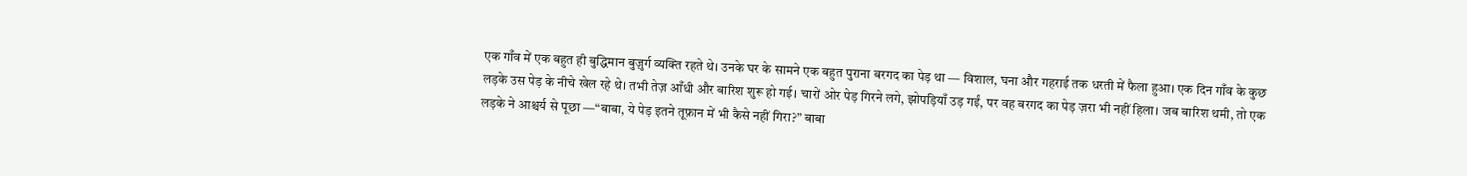एक गाँव में एक बहुत ही बुद्धिमान बुज़ुर्ग व्यक्ति रहते थे। उनके घर के सामने एक बहुत पुराना बरगद का पेड़ था — विशाल, घना और गहराई तक धरती में फैला हुआ। एक दिन गाँव के कुछ लड़के उस पेड़ के नीचे खेल रहे थे। तभी तेज़ आँधी और बारिश शुरू हो गई। चारों ओर पेड़ गिरने लगे, झोपड़ियाँ उड़ गईं, पर वह बरगद का पेड़ ज़रा भी नहीं हिला। जब बारिश थमी, तो एक लड़के ने आश्चर्य से पूछा —“बाबा, ये पेड़ इतने तूफ़ान में भी कैसे नहीं गिरा?” बाबा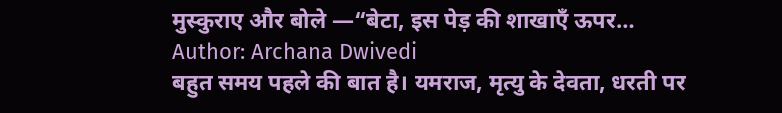मुस्कुराए और बोले —“बेटा, इस पेड़ की शाखाएँ ऊपर…
Author: Archana Dwivedi
बहुत समय पहले की बात है। यमराज, मृत्यु के देवता, धरती पर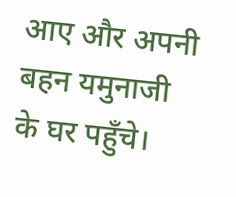आए और अपनी बहन यमुनाजी के घर पहुँचे।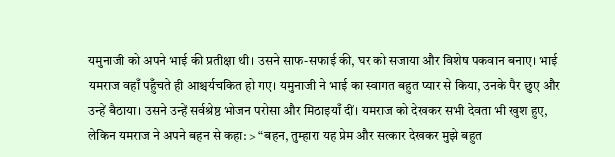यमुनाजी को अपने भाई की प्रतीक्षा थी। उसने साफ-सफाई की, घर को सजाया और विशेष पकवान बनाए। भाई यमराज वहाँ पहुँचते ही आश्चर्यचकित हो गए। यमुनाजी ने भाई का स्वागत बहुत प्यार से किया, उनके पैर छुए और उन्हें बैठाया। उसने उन्हें सर्वश्रेष्ठ भोजन परोसा और मिठाइयाँ दीं। यमराज को देखकर सभी देवता भी खुश हुए, लेकिन यमराज ने अपने बहन से कहा: > “बहन, तुम्हारा यह प्रेम और सत्कार देखकर मुझे बहुत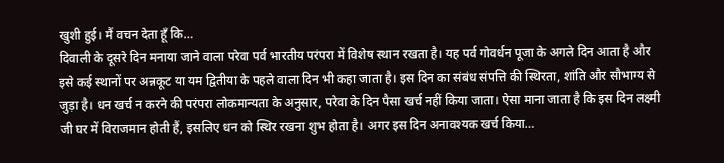खुशी हुई। मैं वचन देता हूँ कि…
दिवाली के दूसरे दिन मनाया जाने वाला परेवा पर्व भारतीय परंपरा में विशेष स्थान रखता है। यह पर्व गोवर्धन पूजा के अगले दिन आता है और इसे कई स्थानों पर अन्नकूट या यम द्वितीया के पहले वाला दिन भी कहा जाता है। इस दिन का संबंध संपत्ति की स्थिरता, शांति और सौभाग्य से जुड़ा है। धन खर्च न करने की परंपरा लोकमान्यता के अनुसार, परेवा के दिन पैसा खर्च नहीं किया जाता। ऐसा माना जाता है कि इस दिन लक्ष्मी जी घर में विराजमान होती हैं, इसलिए धन को स्थिर रखना शुभ होता है। अगर इस दिन अनावश्यक खर्च किया…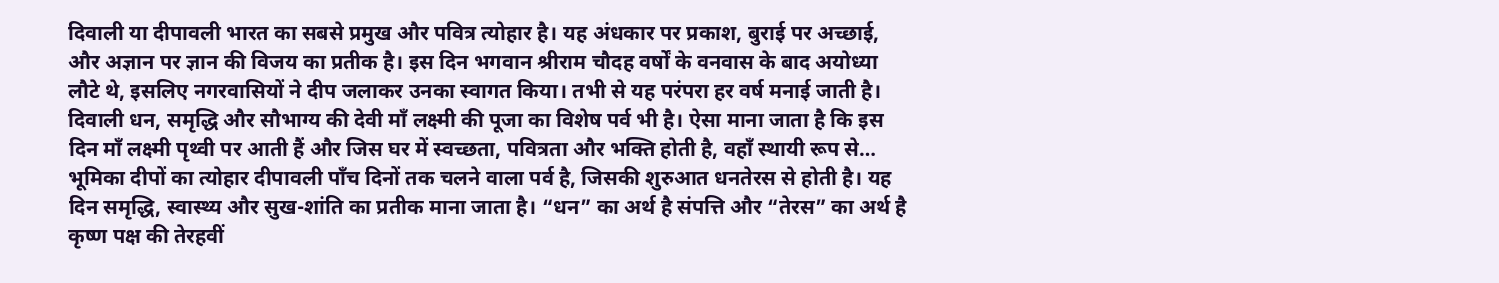दिवाली या दीपावली भारत का सबसे प्रमुख और पवित्र त्योहार है। यह अंधकार पर प्रकाश, बुराई पर अच्छाई, और अज्ञान पर ज्ञान की विजय का प्रतीक है। इस दिन भगवान श्रीराम चौदह वर्षों के वनवास के बाद अयोध्या लौटे थे, इसलिए नगरवासियों ने दीप जलाकर उनका स्वागत किया। तभी से यह परंपरा हर वर्ष मनाई जाती है। दिवाली धन, समृद्धि और सौभाग्य की देवी माँ लक्ष्मी की पूजा का विशेष पर्व भी है। ऐसा माना जाता है कि इस दिन माँ लक्ष्मी पृथ्वी पर आती हैं और जिस घर में स्वच्छता, पवित्रता और भक्ति होती है, वहाँ स्थायी रूप से…
भूमिका दीपों का त्योहार दीपावली पाँच दिनों तक चलने वाला पर्व है, जिसकी शुरुआत धनतेरस से होती है। यह दिन समृद्धि, स्वास्थ्य और सुख-शांति का प्रतीक माना जाता है। “धन” का अर्थ है संपत्ति और “तेरस” का अर्थ है कृष्ण पक्ष की तेरहवीं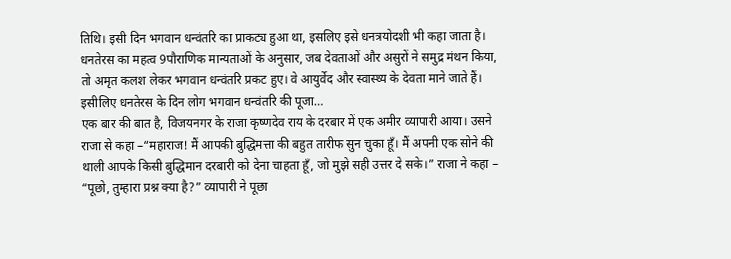तिथि। इसी दिन भगवान धन्वंतरि का प्राकट्य हुआ था, इसलिए इसे धनत्रयोदशी भी कहा जाता है। धनतेरस का महत्व 9पौराणिक मान्यताओं के अनुसार, जब देवताओं और असुरों ने समुद्र मंथन किया, तो अमृत कलश लेकर भगवान धन्वंतरि प्रकट हुए। वे आयुर्वेद और स्वास्थ्य के देवता माने जाते हैं। इसीलिए धनतेरस के दिन लोग भगवान धन्वंतरि की पूजा…
एक बार की बात है, विजयनगर के राजा कृष्णदेव राय के दरबार में एक अमीर व्यापारी आया। उसने राजा से कहा –“महाराज! मैं आपकी बुद्धिमत्ता की बहुत तारीफ सुन चुका हूँ। मैं अपनी एक सोने की थाली आपके किसी बुद्धिमान दरबारी को देना चाहता हूँ, जो मुझे सही उत्तर दे सके।” राजा ने कहा – “पूछो, तुम्हारा प्रश्न क्या है?” व्यापारी ने पूछा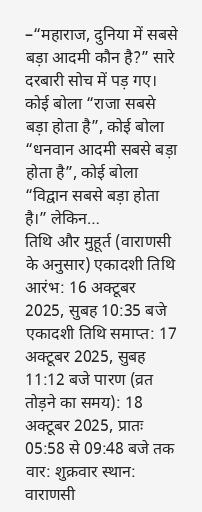–“महाराज, दुनिया में सबसे बड़ा आदमी कौन है?” सारे दरबारी सोच में पड़ गए। कोई बोला “राजा सबसे बड़ा होता है”, कोई बोला “धनवान आदमी सबसे बड़ा होता है”, कोई बोला “विद्वान सबसे बड़ा होता है।” लेकिन…
तिथि और मुहूर्त (वाराणसी के अनुसार) एकादशी तिथि आरंभ: 16 अक्टूबर 2025, सुबह 10:35 बजे एकादशी तिथि समाप्त: 17 अक्टूबर 2025, सुबह 11:12 बजे पारण (व्रत तोड़ने का समय): 18 अक्टूबर 2025, प्रातः 05:58 से 09:48 बजे तक वार: शुक्रवार स्थान: वाराणसी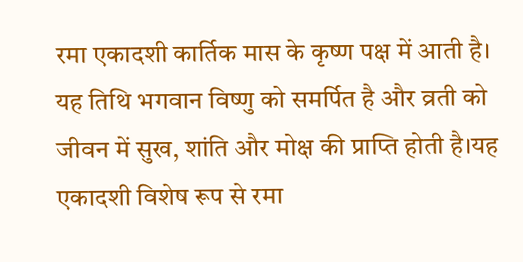रमा एकादशी कार्तिक मास के कृष्ण पक्ष में आती है। यह तिथि भगवान विष्णु को समर्पित है और व्रती को जीवन में सुख, शांति और मोक्ष की प्राप्ति होती है।यह एकादशी विशेष रूप से रमा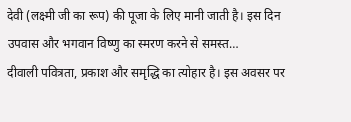देवी (लक्ष्मी जी का रूप) की पूजा के लिए मानी जाती है। इस दिन उपवास और भगवान विष्णु का स्मरण करने से समस्त…
दीवाली पवित्रता, प्रकाश और समृद्धि का त्योहार है। इस अवसर पर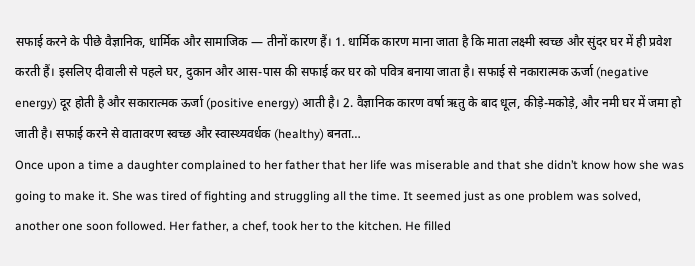सफाई करने के पीछे वैज्ञानिक, धार्मिक और सामाजिक — तीनों कारण हैं। 1. धार्मिक कारण माना जाता है कि माता लक्ष्मी स्वच्छ और सुंदर घर में ही प्रवेश करती हैं। इसलिए दीवाली से पहले घर, दुकान और आस-पास की सफाई कर घर को पवित्र बनाया जाता है। सफाई से नकारात्मक ऊर्जा (negative energy) दूर होती है और सकारात्मक ऊर्जा (positive energy) आती है। 2. वैज्ञानिक कारण वर्षा ऋतु के बाद धूल, कीड़े-मकोड़े, और नमी घर में जमा हो जाती है। सफाई करने से वातावरण स्वच्छ और स्वास्थ्यवर्धक (healthy) बनता…
Once upon a time a daughter complained to her father that her life was miserable and that she didn’t know how she was going to make it. She was tired of fighting and struggling all the time. It seemed just as one problem was solved, another one soon followed. Her father, a chef, took her to the kitchen. He filled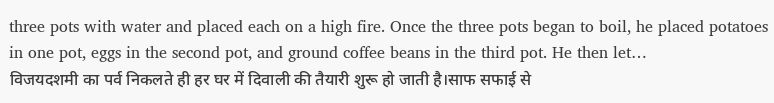three pots with water and placed each on a high fire. Once the three pots began to boil, he placed potatoes in one pot, eggs in the second pot, and ground coffee beans in the third pot. He then let…
विजयदशमी का पर्व निकलते ही हर घर में दिवाली की तैयारी शुरू हो जाती है।साफ सफाई से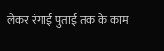लेकर रंगाई पुताई तक के काम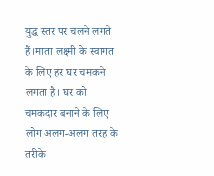युद्ध स्तर पर चलने लगते हैं।माता लक्ष्मी के स्वागत के लिए हर घर चमकने लगता है। घर को चमकदार बनाने के लिए लोग अलग-अलग तरह के तरीके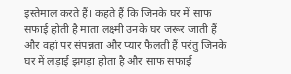इस्तेमाल करते हैं। कहते हैं कि जिनके घर में साफ सफाई होती है माता लक्ष्मी उनके घर जरूर जाती हैं और वहां पर संपन्नता और प्यार फैलती हैं परंतु जिनके घर में लड़ाई झगड़ा होता है और साफ सफाई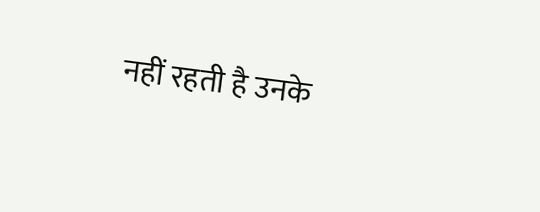नहीं रहती है उनके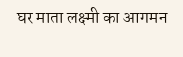घर माता लक्ष्मी का आगमन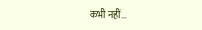कभी नहीं…